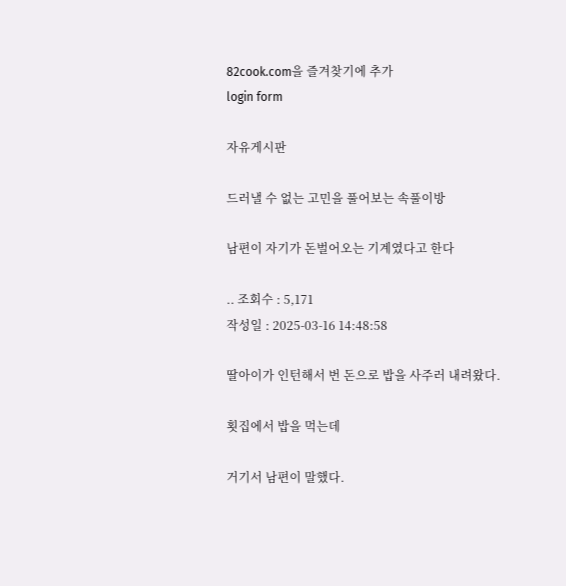82cook.com을 즐겨찾기에 추가
login form

자유게시판

드러낼 수 없는 고민을 풀어보는 속풀이방

남편이 자기가 돈벌어오는 기계였다고 한다

.. 조회수 : 5,171
작성일 : 2025-03-16 14:48:58

딸아이가 인턴해서 번 돈으로 밥을 사주러 내려왔다.

횟집에서 밥을 먹는데

거기서 남편이 말했다.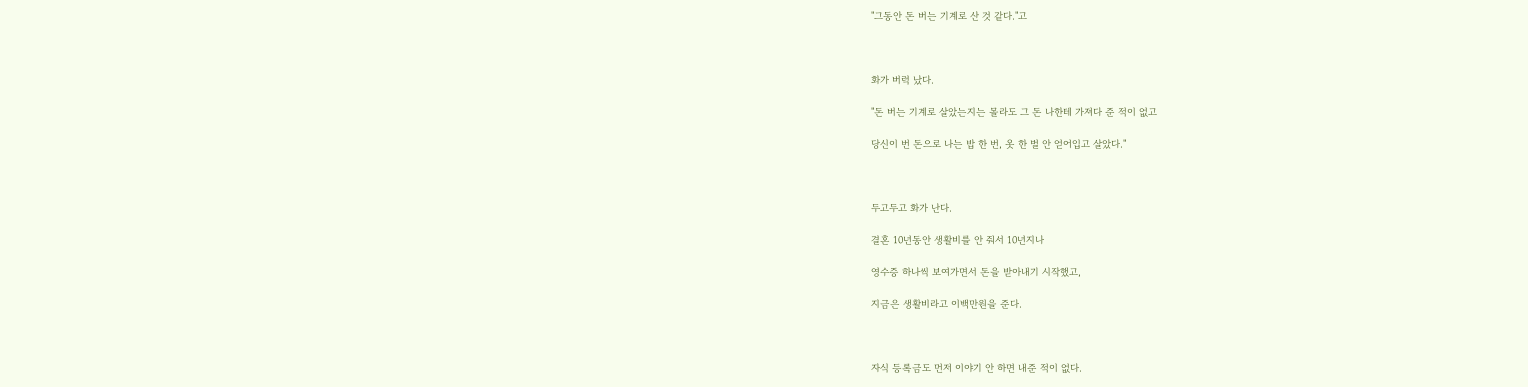"그동안 돈 버는 기계로 산 것 같다."고



화가 버럭 났다.

"돈 버는 기계로 살았는지는 몰라도 그 돈 나한테 가져다 준 적이 없고

당신이 번 돈으로 나는 밥 한 번, 옷 한 벌 안 얻어입고 살았다."



두고두고 화가 난다.

결혼 10년동안 생활비를 안 줘서 10년지나

영수증 하나씩 보여가면서 돈을 받아내기 시작했고,

지금은 생활비라고 이백만원을 준다.



자식 등록금도 먼저 이야기 안 하면 내준 적이 없다.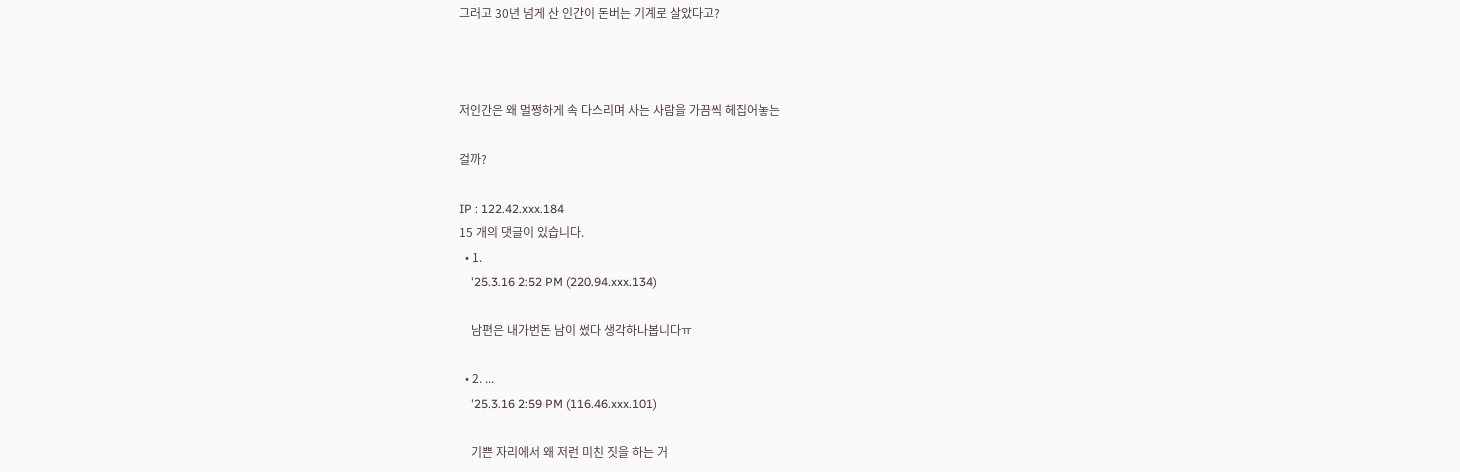그러고 30년 넘게 산 인간이 돈버는 기계로 살았다고?



저인간은 왜 멀쩡하게 속 다스리며 사는 사람을 가끔씩 헤집어놓는

걸까?

IP : 122.42.xxx.184
15 개의 댓글이 있습니다.
  • 1.
    '25.3.16 2:52 PM (220.94.xxx.134)

    남편은 내가번돈 남이 썼다 생각하나봅니다ㅠ

  • 2. ...
    '25.3.16 2:59 PM (116.46.xxx.101)

    기쁜 자리에서 왜 저런 미친 짓을 하는 거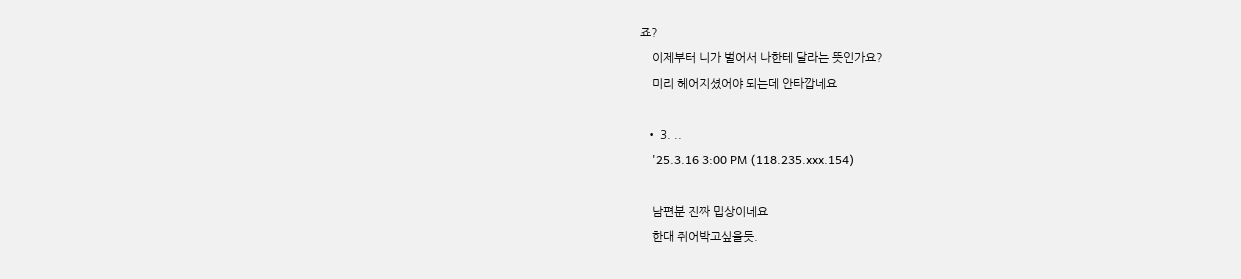죠?
    이제부터 니가 벌어서 나한테 달라는 뜻인가요?
    미리 헤어지셨어야 되는데 안타깝네요

  • 3. ..
    '25.3.16 3:00 PM (118.235.xxx.154)

    남편분 진짜 밉상이네요
    한대 쥐어박고싶을듯.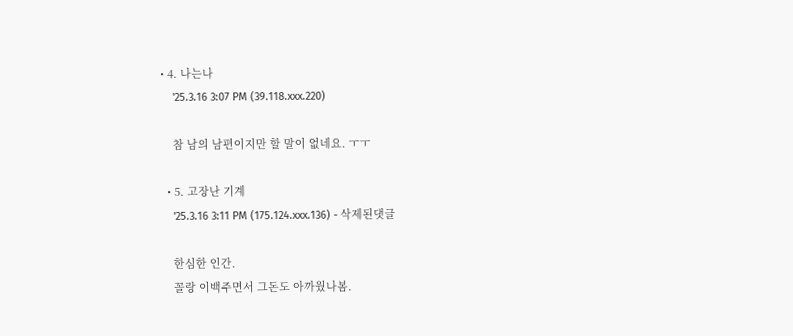• 4. 나는나
    '25.3.16 3:07 PM (39.118.xxx.220)

    참 남의 남편이지만 할 말이 없네요. ㅜㅜ

  • 5. 고장난 기계
    '25.3.16 3:11 PM (175.124.xxx.136) - 삭제된댓글

    한심한 인간.
    꼴랑 이백주면서 그돈도 아까웠나봄.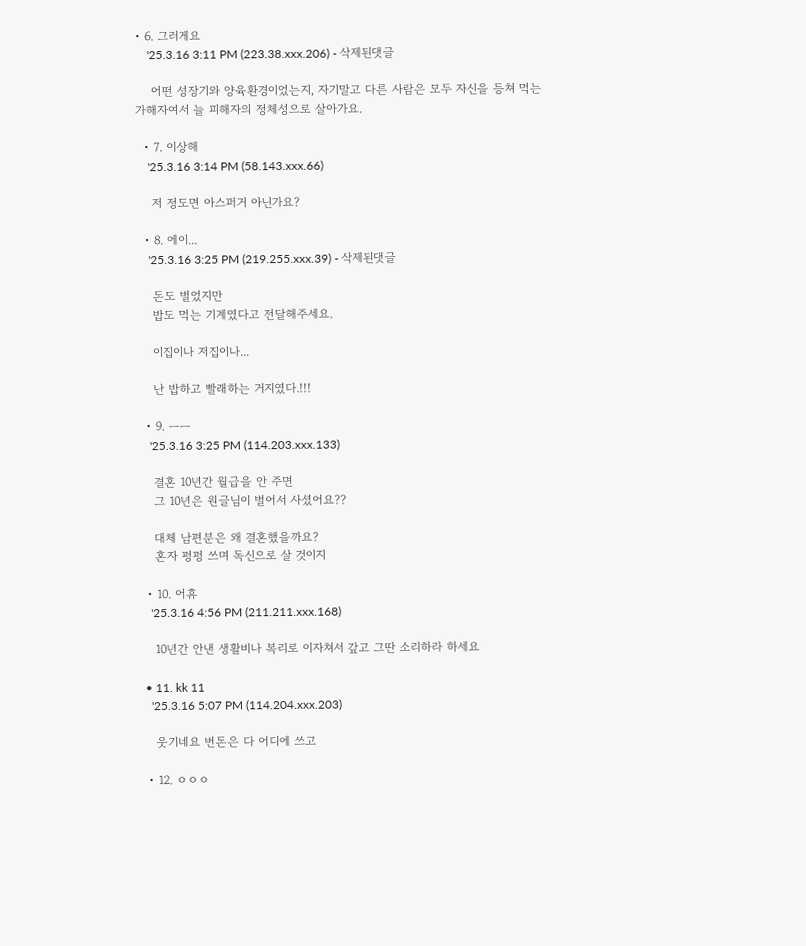• 6. 그러게요
    '25.3.16 3:11 PM (223.38.xxx.206) - 삭제된댓글

    어떤 성장기와 양육환경이었는지, 자기말고 다른 사람은 모두 자신을 등쳐 먹는 가해자여서 늘 피해자의 정체성으로 살아가요.

  • 7. 이상해
    '25.3.16 3:14 PM (58.143.xxx.66)

    저 정도면 아스퍼거 아닌가요?

  • 8. 에이...
    '25.3.16 3:25 PM (219.255.xxx.39) - 삭제된댓글

    돈도 벌었지만
    밥도 먹는 기계였다고 전달해주세요.

    이집이나 저집이나...

    난 밥하고 빨래하는 거지였다.!!!

  • 9. ㅡㅡ
    '25.3.16 3:25 PM (114.203.xxx.133)

    결혼 10년간 월급을 안 주면
    그 10년은 원글님이 벌어서 사셨어요??

    대체 남편분은 왜 결혼했을까요?
    혼자 펑펑 쓰며 독신으로 살 것이지

  • 10. 어휴
    '25.3.16 4:56 PM (211.211.xxx.168)

    10년간 안낸 생활비나 복리로 이자쳐서 갚고 그딴 소리하라 하세요

  • 11. kk 11
    '25.3.16 5:07 PM (114.204.xxx.203)

    웃기네요 번돈은 다 어디에 쓰고

  • 12. ㅇㅇㅇ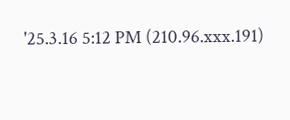'25.3.16 5:12 PM (210.96.xxx.191)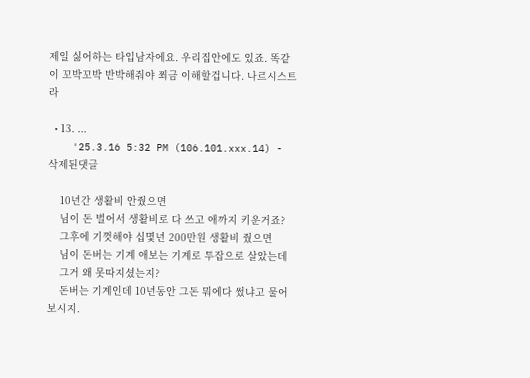제일 싫어하는 타입남자에요. 우리집안에도 있죠. 똑같이 꼬박꼬박 반박해줘야 쬐금 이해할겁니다. 나르시스트라

  • 13. ...
    '25.3.16 5:32 PM (106.101.xxx.14) - 삭제된댓글

    10년간 생활비 안줬으면
    님이 돈 벌어서 생활비로 다 쓰고 애까지 키운거죠?
    그후에 기껏해야 십몇년 200만원 생활비 줬으면
    님이 돈버는 기계 애보는 기계로 투잡으로 살았는데
    그거 왜 못따지셨는지?
    돈버는 기계인데 10년동안 그돈 뭐에다 썼냐고 물어보시지.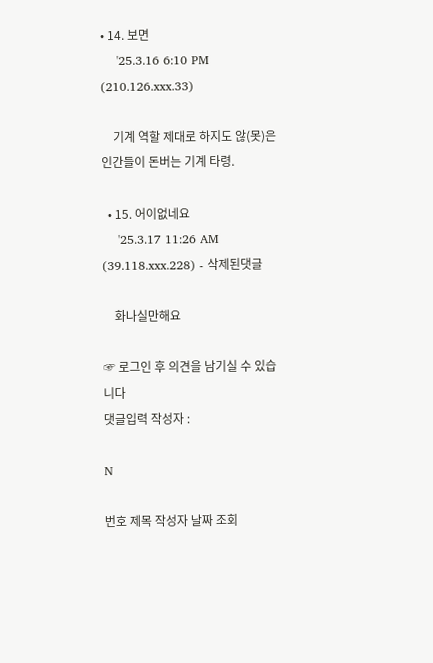• 14. 보면
    '25.3.16 6:10 PM (210.126.xxx.33)

    기계 역할 제대로 하지도 않(못)은 인간들이 돈버는 기계 타령.

  • 15. 어이없네요
    '25.3.17 11:26 AM (39.118.xxx.228) - 삭제된댓글

    화나실만해요

☞ 로그인 후 의견을 남기실 수 있습니다
댓글입력 작성자 :

N

번호 제목 작성자 날짜 조회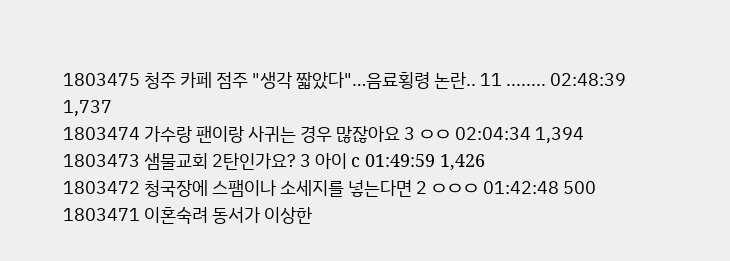1803475 청주 카페 점주 "생각 짧았다"…음료횡령 논란.. 11 ........ 02:48:39 1,737
1803474 가수랑 팬이랑 사귀는 경우 많잖아요 3 ㅇㅇ 02:04:34 1,394
1803473 샘물교회 2탄인가요? 3 아이 c 01:49:59 1,426
1803472 청국장에 스팸이나 소세지를 넣는다면 2 ㅇㅇㅇ 01:42:48 500
1803471 이혼숙려 동서가 이상한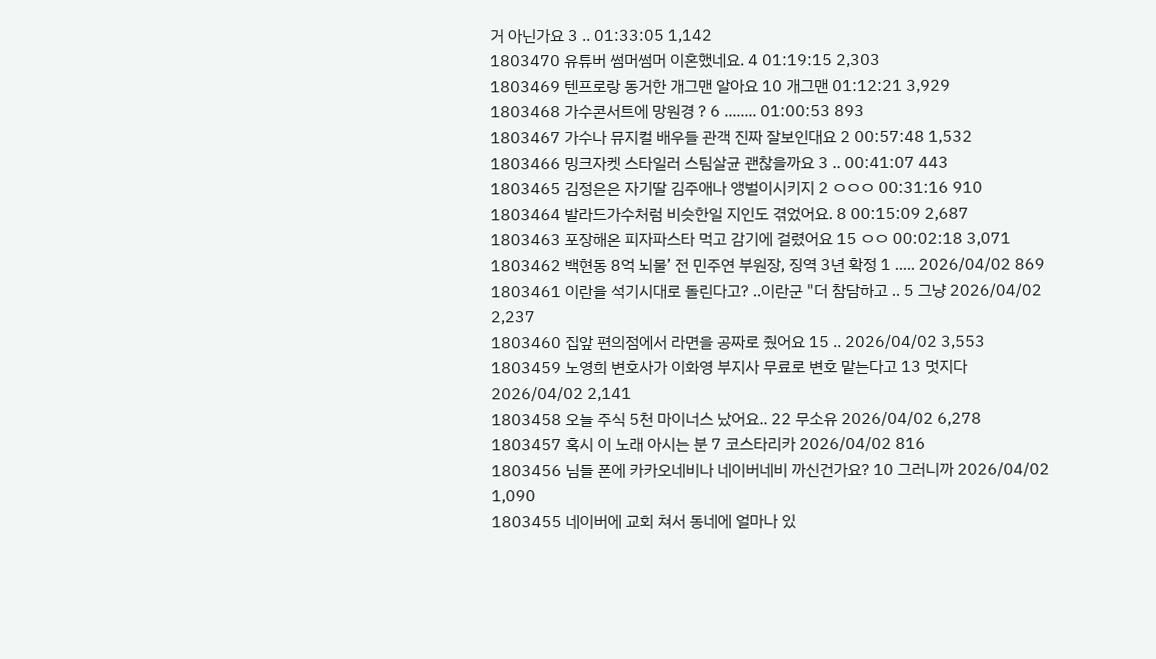거 아닌가요 3 .. 01:33:05 1,142
1803470 유튜버 썸머썸머 이혼했네요. 4 01:19:15 2,303
1803469 텐프로랑 동거한 개그맨 알아요 10 개그맨 01:12:21 3,929
1803468 가수콘서트에 망원경 ? 6 ........ 01:00:53 893
1803467 가수나 뮤지컬 배우들 관객 진짜 잘보인대요 2 00:57:48 1,532
1803466 밍크자켓 스타일러 스팀살균 괜찮을까요 3 .. 00:41:07 443
1803465 김정은은 자기딸 김주애나 앵벌이시키지 2 ㅇㅇㅇ 00:31:16 910
1803464 발라드가수처럼 비슷한일 지인도 겪었어요. 8 00:15:09 2,687
1803463 포장해온 피자파스타 먹고 감기에 걸렸어요 15 ㅇㅇ 00:02:18 3,071
1803462 백현동 8억 뇌물’ 전 민주연 부원장, 징역 3년 확정 1 ..... 2026/04/02 869
1803461 이란을 석기시대로 돌린다고? ..이란군 "더 참담하고 .. 5 그냥 2026/04/02 2,237
1803460 집앞 편의점에서 라면을 공짜로 줬어요 15 .. 2026/04/02 3,553
1803459 노영희 변호사가 이화영 부지사 무료로 변호 맡는다고 13 멋지다 2026/04/02 2,141
1803458 오늘 주식 5천 마이너스 났어요.. 22 무소유 2026/04/02 6,278
1803457 혹시 이 노래 아시는 분 7 코스타리카 2026/04/02 816
1803456 님들 폰에 카카오네비나 네이버네비 까신건가요? 10 그러니까 2026/04/02 1,090
1803455 네이버에 교회 쳐서 동네에 얼마나 있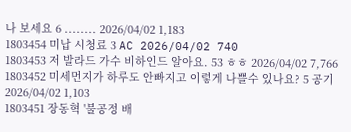나 보세요 6 ........ 2026/04/02 1,183
1803454 미납 시청료 3 AC 2026/04/02 740
1803453 저 발라드 가수 비하인드 알아요. 53 ㅎㅎ 2026/04/02 7,766
1803452 미세먼지가 하루도 안빠지고 이렇게 나쁠수 있나요? 5 공기 2026/04/02 1,103
1803451 장동혁 '불공정 배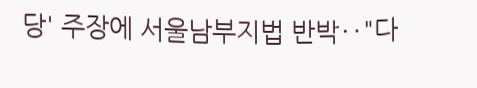당' 주장에 서울남부지법 반박‥"다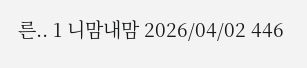른.. 1 니맘내맘 2026/04/02 446